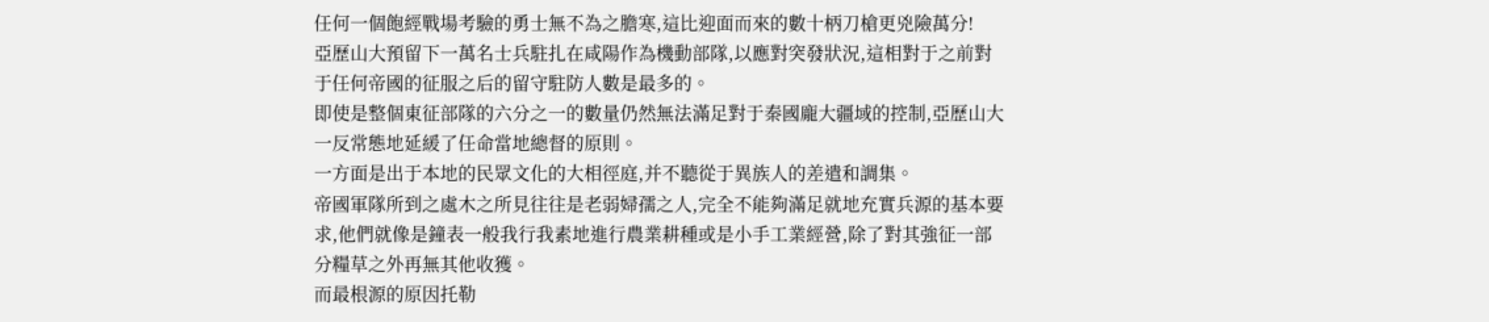任何一個飽經戰場考驗的勇士無不為之膽寒,這比迎面而來的數十柄刀槍更兇險萬分!
亞歷山大預留下一萬名士兵駐扎在咸陽作為機動部隊,以應對突發狀況,這相對于之前對于任何帝國的征服之后的留守駐防人數是最多的。
即使是整個東征部隊的六分之一的數量仍然無法滿足對于秦國龐大疆域的控制,亞歷山大一反常態地延緩了任命當地總督的原則。
一方面是出于本地的民眾文化的大相徑庭,并不聽從于異族人的差遣和調集。
帝國軍隊所到之處木之所見往往是老弱婦孺之人,完全不能夠滿足就地充實兵源的基本要求,他們就像是鐘表一般我行我素地進行農業耕種或是小手工業經營,除了對其強征一部分糧草之外再無其他收獲。
而最根源的原因托勒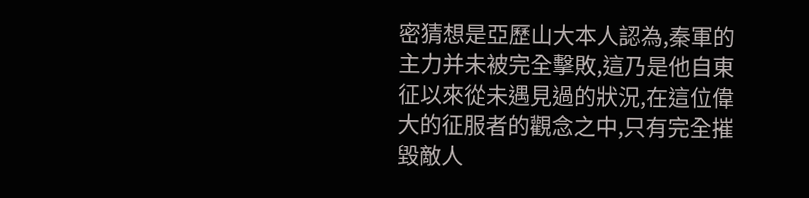密猜想是亞歷山大本人認為,秦軍的主力并未被完全擊敗,這乃是他自東征以來從未遇見過的狀況,在這位偉大的征服者的觀念之中,只有完全摧毀敵人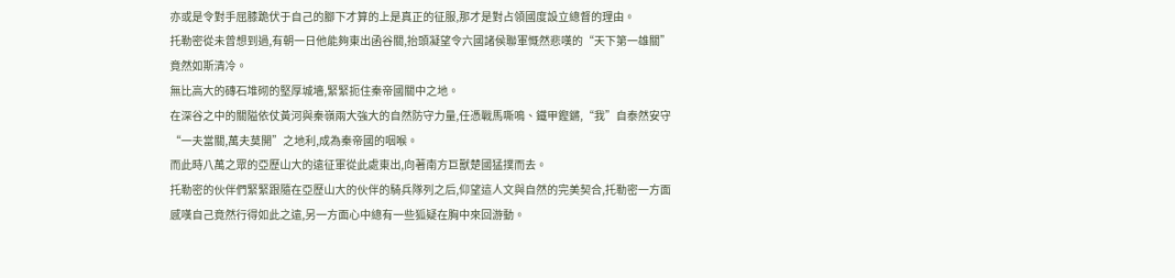亦或是令對手屈膝跪伏于自己的腳下才算的上是真正的征服,那才是對占領國度設立總督的理由。
托勒密從未曾想到過,有朝一日他能夠東出函谷關,抬頭凝望令六國諸侯聯軍慨然悲嘆的“天下第一雄關”竟然如斯清冷。
無比高大的磚石堆砌的堅厚城墻,緊緊扼住秦帝國關中之地。
在深谷之中的關隘依仗黃河與秦嶺兩大強大的自然防守力量,任憑戰馬嘶鳴、鐵甲鏗鏘,“我”自泰然安守“一夫當關,萬夫莫開”之地利,成為秦帝國的咽喉。
而此時八萬之眾的亞歷山大的遠征軍從此處東出,向著南方巨獸楚國猛撲而去。
托勒密的伙伴們緊緊跟隨在亞歷山大的伙伴的騎兵隊列之后,仰望這人文與自然的完美契合,托勒密一方面感嘆自己竟然行得如此之遠,另一方面心中總有一些狐疑在胸中來回游動。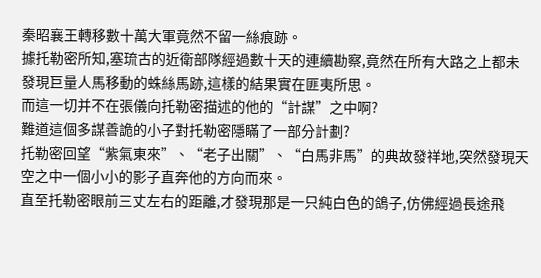秦昭襄王轉移數十萬大軍竟然不留一絲痕跡。
據托勒密所知,塞琉古的近衛部隊經過數十天的連續勘察,竟然在所有大路之上都未發現巨量人馬移動的蛛絲馬跡,這樣的結果實在匪夷所思。
而這一切并不在張儀向托勒密描述的他的“計謀”之中啊?
難道這個多謀善詭的小子對托勒密隱瞞了一部分計劃?
托勒密回望“紫氣東來”、“老子出關”、“白馬非馬”的典故發祥地,突然發現天空之中一個小小的影子直奔他的方向而來。
直至托勒密眼前三丈左右的距離,才發現那是一只純白色的鴿子,仿佛經過長途飛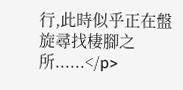行,此時似乎正在盤旋尋找棲腳之所......</p>